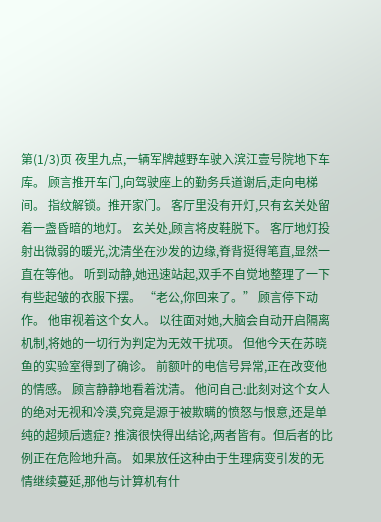第(1/3)页 夜里九点,一辆军牌越野车驶入滨江壹号院地下车库。 顾言推开车门,向驾驶座上的勤务兵道谢后,走向电梯间。 指纹解锁。推开家门。 客厅里没有开灯,只有玄关处留着一盏昏暗的地灯。 玄关处,顾言将皮鞋脱下。 客厅地灯投射出微弱的暖光,沈清坐在沙发的边缘,脊背挺得笔直,显然一直在等他。 听到动静,她迅速站起,双手不自觉地整理了一下有些起皱的衣服下摆。 “老公,你回来了。” 顾言停下动作。 他审视着这个女人。 以往面对她,大脑会自动开启隔离机制,将她的一切行为判定为无效干扰项。 但他今天在苏晓鱼的实验室得到了确诊。 前额叶的电信号异常,正在改变他的情感。 顾言静静地看着沈清。 他问自己:此刻对这个女人的绝对无视和冷漠,究竟是源于被欺瞒的愤怒与恨意,还是单纯的超频后遗症? 推演很快得出结论,两者皆有。但后者的比例正在危险地升高。 如果放任这种由于生理病变引发的无情继续蔓延,那他与计算机有什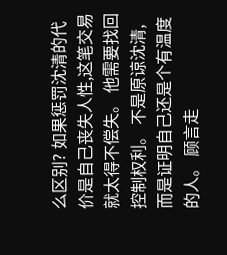么区别? 如果惩罚沈清的代价是自己丧失人性,这笔交易就太得不偿失。 他需要找回控制权利。 不是原谅沈清,而是证明自己还是个有温度的人。 顾言走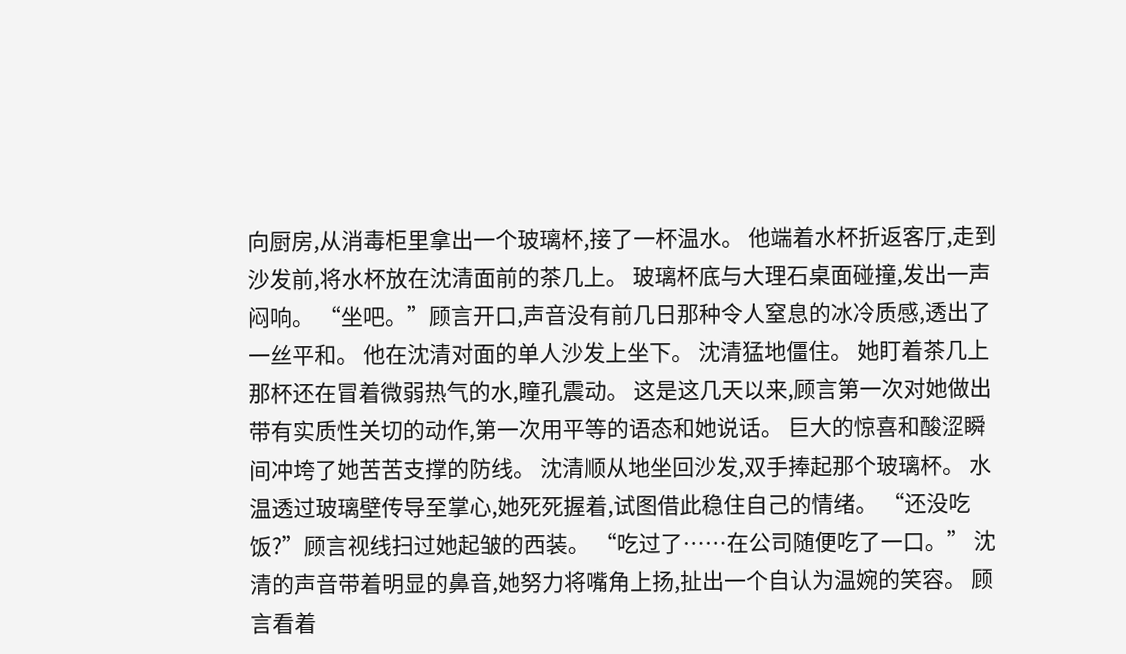向厨房,从消毒柜里拿出一个玻璃杯,接了一杯温水。 他端着水杯折返客厅,走到沙发前,将水杯放在沈清面前的茶几上。 玻璃杯底与大理石桌面碰撞,发出一声闷响。 “坐吧。”顾言开口,声音没有前几日那种令人窒息的冰冷质感,透出了一丝平和。 他在沈清对面的单人沙发上坐下。 沈清猛地僵住。 她盯着茶几上那杯还在冒着微弱热气的水,瞳孔震动。 这是这几天以来,顾言第一次对她做出带有实质性关切的动作,第一次用平等的语态和她说话。 巨大的惊喜和酸涩瞬间冲垮了她苦苦支撑的防线。 沈清顺从地坐回沙发,双手捧起那个玻璃杯。 水温透过玻璃壁传导至掌心,她死死握着,试图借此稳住自己的情绪。 “还没吃饭?”顾言视线扫过她起皱的西装。 “吃过了……在公司随便吃了一口。” 沈清的声音带着明显的鼻音,她努力将嘴角上扬,扯出一个自认为温婉的笑容。 顾言看着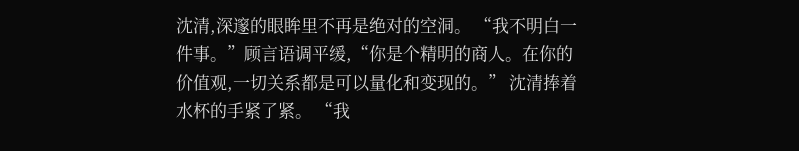沈清,深邃的眼眸里不再是绝对的空洞。 “我不明白一件事。”顾言语调平缓,“你是个精明的商人。在你的价值观,一切关系都是可以量化和变现的。” 沈清捧着水杯的手紧了紧。 “我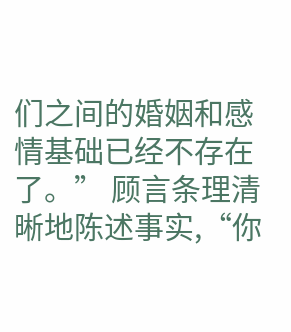们之间的婚姻和感情基础已经不存在了。” 顾言条理清晰地陈述事实,“你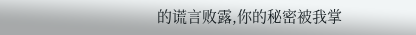的谎言败露,你的秘密被我掌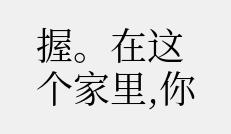握。在这个家里,你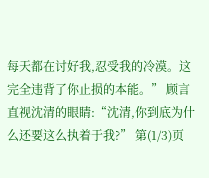每天都在讨好我,忍受我的冷漠。这完全违背了你止损的本能。” 顾言直视沈清的眼睛:“沈清,你到底为什么还要这么执着于我?” 第(1/3)页